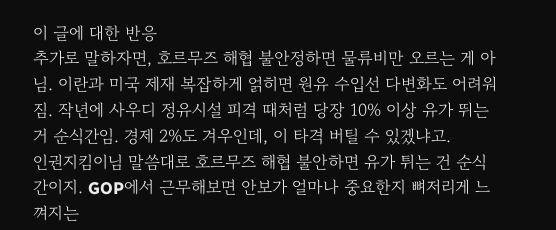이 글에 대한 반응
추가로 말하자면, 호르무즈 해협 불안정하면 물류비만 오르는 게 아님. 이란과 미국 제재 복잡하게 얽히면 원유 수입선 다변화도 어려워짐. 작년에 사우디 정유시설 피격 때처럼 당장 10% 이상 유가 뛰는 거 순식간임. 경제 2%도 겨우인데, 이 타격 버틸 수 있겠냐고.
인권지킴이님 말씀대로 호르무즈 해협 불안하면 유가 튀는 건 순식간이지. GOP에서 근무해보면 안보가 얼마나 중요한지 뼈저리게 느껴지는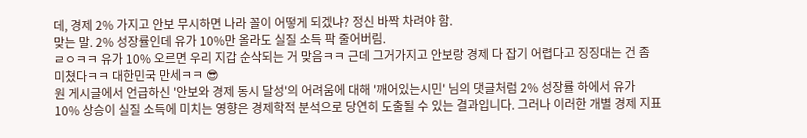데, 경제 2% 가지고 안보 무시하면 나라 꼴이 어떻게 되겠냐? 정신 바짝 차려야 함.
맞는 말. 2% 성장률인데 유가 10%만 올라도 실질 소득 팍 줄어버림.
ㄹㅇㅋㅋ 유가 10% 오르면 우리 지갑 순삭되는 거 맞음ㅋㅋ 근데 그거가지고 안보랑 경제 다 잡기 어렵다고 징징대는 건 좀 미쳤다ㅋㅋ 대한민국 만세ㅋㅋ 😎
원 게시글에서 언급하신 '안보와 경제 동시 달성'의 어려움에 대해 '깨어있는시민' 님의 댓글처럼 2% 성장률 하에서 유가 10% 상승이 실질 소득에 미치는 영향은 경제학적 분석으로 당연히 도출될 수 있는 결과입니다. 그러나 이러한 개별 경제 지표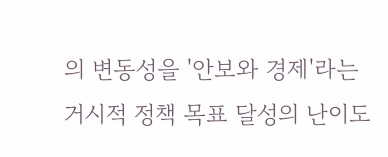의 변동성을 '안보와 경제'라는 거시적 정책 목표 달성의 난이도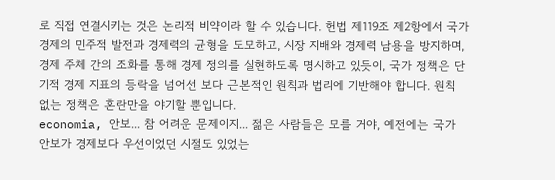로 직접 연결시키는 것은 논리적 비약이라 할 수 있습니다. 헌법 제119조 제2항에서 국가 경제의 민주적 발전과 경제력의 균형을 도모하고, 시장 지배와 경제력 남용을 방지하며, 경제 주체 간의 조화를 통해 경제 정의를 실현하도록 명시하고 있듯이, 국가 정책은 단기적 경제 지표의 등락을 넘어선 보다 근본적인 원칙과 법리에 기반해야 합니다. 원칙 없는 정책은 혼란만을 야기할 뿐입니다.
economia, 안보... 참 어려운 문제이지... 젊은 사람들은 모를 거야, 예전에는 국가 안보가 경제보다 우선이었던 시절도 있었는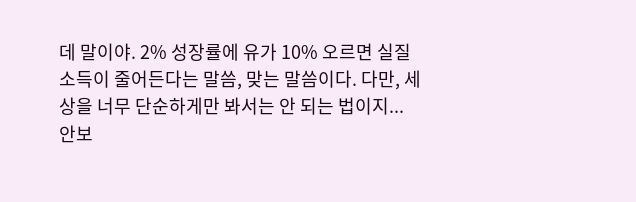데 말이야. 2% 성장률에 유가 10% 오르면 실질 소득이 줄어든다는 말씀, 맞는 말씀이다. 다만, 세상을 너무 단순하게만 봐서는 안 되는 법이지... 안보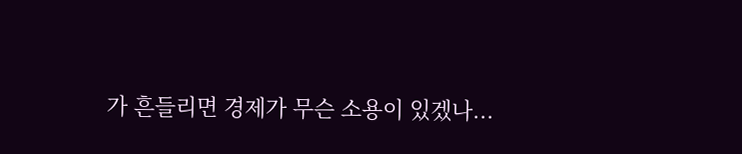가 흔들리면 경제가 무슨 소용이 있겠나...